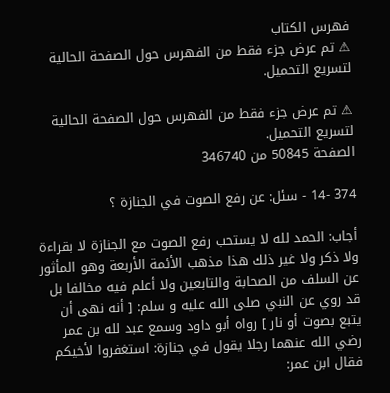فهرس الكتاب
⚠ تم عرض جزء فقط من الفهرس حول الصفحة الحالية لتسريع التحميل.

⚠ تم عرض جزء فقط من الفهرس حول الصفحة الحالية لتسريع التحميل.
الصفحة 50845 من 346740

374 -14 - سئل: عن رفع الصوت في الجنازة ؟

أجاب: الحمد لله لا يستحب رفع الصوت مع الجنازة لا بقراءة ولا ذكر ولا غير ذلك هذا مذهب الأئمة الأربعة وهو المأثور عن السلف من الصحابة والتابعين ولا أعلم فيه مخالفا بل قد روي عن النبي صلى الله عليه و سلم: [ أنه نهى أن يتبع بصوت أو نار ] رواه أبو داود وسمع عبد لله بن عمر رضي الله عنهما رجلا يقول في جنازة: استغفروا لأخيكم فقال ابن عمر: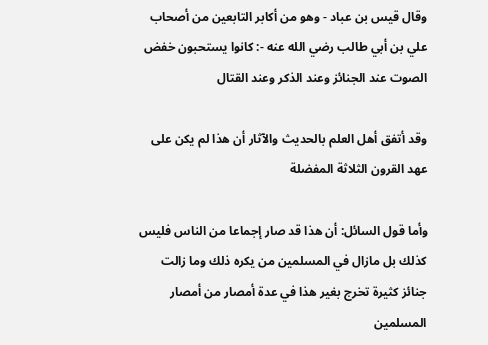وقال قيس بن عباد - وهو من أكابر التابعين من أصحاب علي بن أبي طالب رضي الله عنه -: كانوا يستحبون خفض الصوت عند الجنائز وعند الذكر وعند القتال

وقد أتفق أهل العلم بالحديث والآثار أن هذا لم يكن على عهد القرون الثلاثة المفضلة

وأما قول السائل: أن هذا قد صار إجماعا من الناس فليس كذلك بل مازال في المسلمين من يكره ذلك وما زالت جنائز كثيرة تخرج بغير هذا في عدة أمصار من أمصار المسلمين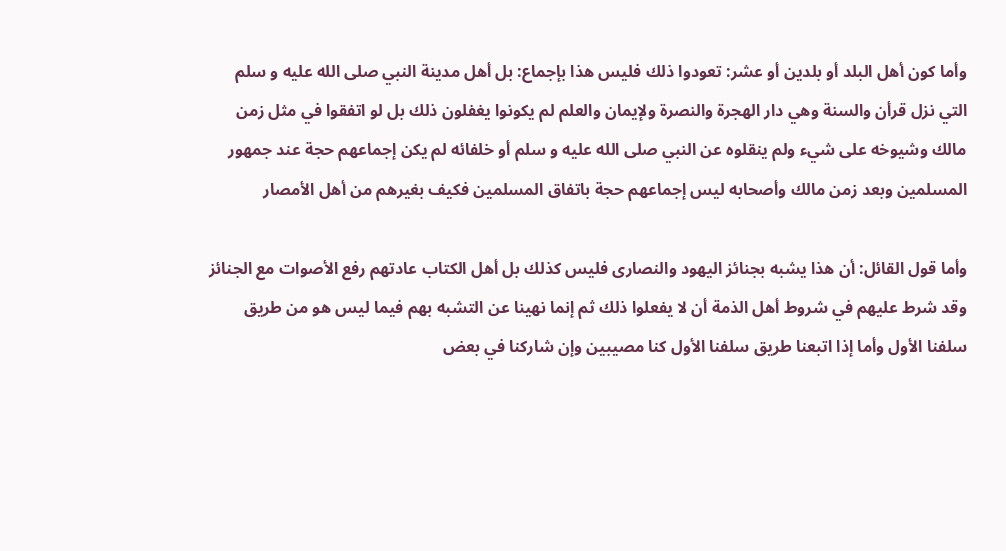وأما كون أهل البلد أو بلدين أو عشر: تعودوا ذلك فليس هذا بإجماع: بل أهل مدينة النبي صلى الله عليه و سلم التي نزل قرأن والسنة وهي دار الهجرة والنصرة ولإيمان والعلم لم يكونوا يغفلون ذلك بل لو اتفقوا في مثل زمن مالك وشيوخه على شيء ولم ينقلوه عن النبي صلى الله عليه و سلم أو خلفائه لم يكن إجماعهم حجة عند جمهور المسلمين وبعد زمن مالك وأصحابه ليس إجماعهم حجة باتفاق المسلمين فكيف بغيرهم من أهل الأمصار

وأما قول القائل: أن هذا يشبه بجنائز اليهود والنصارى فليس كذلك بل أهل الكتاب عادتهم رفع الأصوات مع الجنائز وقد شرط عليهم في شروط أهل الذمة أن لا يفعلوا ذلك ثم إنما نهينا عن التشبه بهم فيما ليس هو من طريق سلفنا الأول وأما إذا اتبعنا طريق سلفنا الأول كنا مصيبين وإن شاركنا في بعض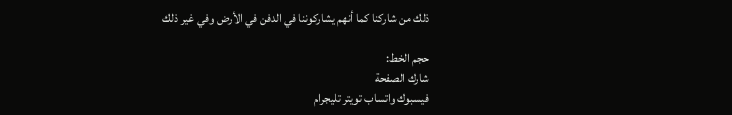ذلك من شاركنا كما أنهم يشاركوننا في الدفن في الأرض وفي غير ذلك

حجم الخط:
شارك الصفحة
فيسبوك واتساب تويتر تليجرام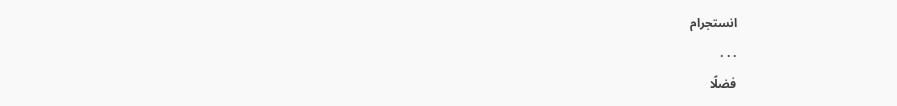انستجرام
. . .
فضلًا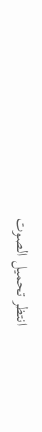انتظر تحميل الصوت